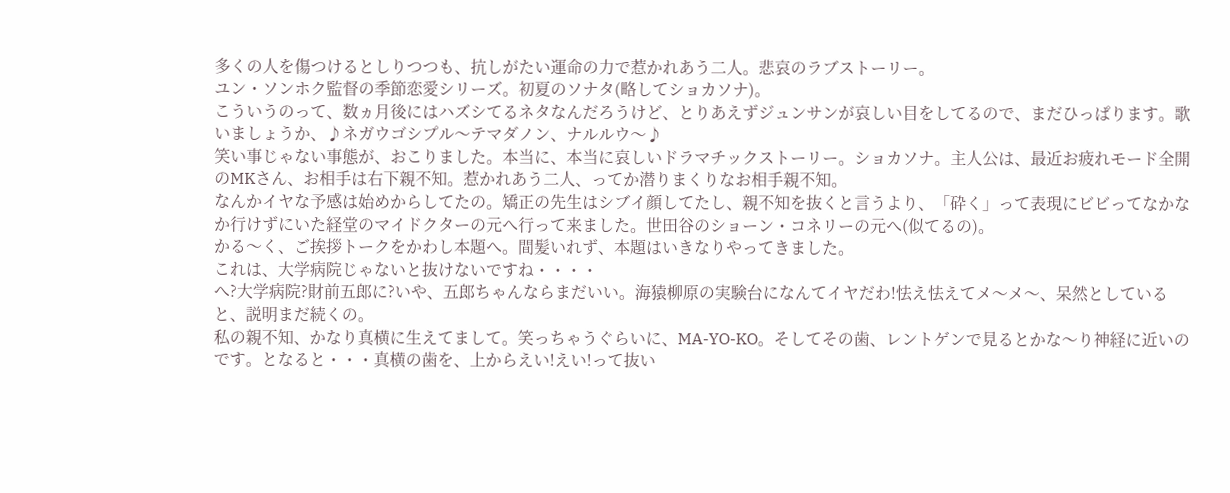多くの人を傷つけるとしりつつも、抗しがたい運命の力で惹かれあう二人。悲哀のラブストーリー。
ユン・ソンホク監督の季節恋愛シリーズ。初夏のソナタ(略してショカソナ)。
こういうのって、数ヵ月後にはハズシてるネタなんだろうけど、とりあえずジュンサンが哀しい目をしてるので、まだひっぱります。歌いましょうか、♪ネガウゴシプル〜テマダノン、ナルルウ〜♪
笑い事じゃない事態が、おこりました。本当に、本当に哀しいドラマチックストーリー。ショカソナ。主人公は、最近お疲れモード全開のMKさん、お相手は右下親不知。惹かれあう二人、ってか潜りまくりなお相手親不知。
なんかイヤな予感は始めからしてたの。矯正の先生はシブイ顔してたし、親不知を抜くと言うより、「砕く」って表現にビビってなかなか行けずにいた経堂のマイドクターの元へ行って来ました。世田谷のショーン・コネリーの元へ(似てるの)。
かる〜く、ご挨拶トークをかわし本題へ。間髪いれず、本題はいきなりやってきました。
これは、大学病院じゃないと抜けないですね・・・・
へ?大学病院?財前五郎に?いや、五郎ちゃんならまだいい。海猿柳原の実験台になんてイヤだわ!怯え怯えてメ〜メ〜、呆然としていると、説明まだ続くの。
私の親不知、かなり真横に生えてまして。笑っちゃうぐらいに、MA-YO-KO。そしてその歯、レントゲンで見るとかな〜り神経に近いのです。となると・・・真横の歯を、上からえい!えい!って抜い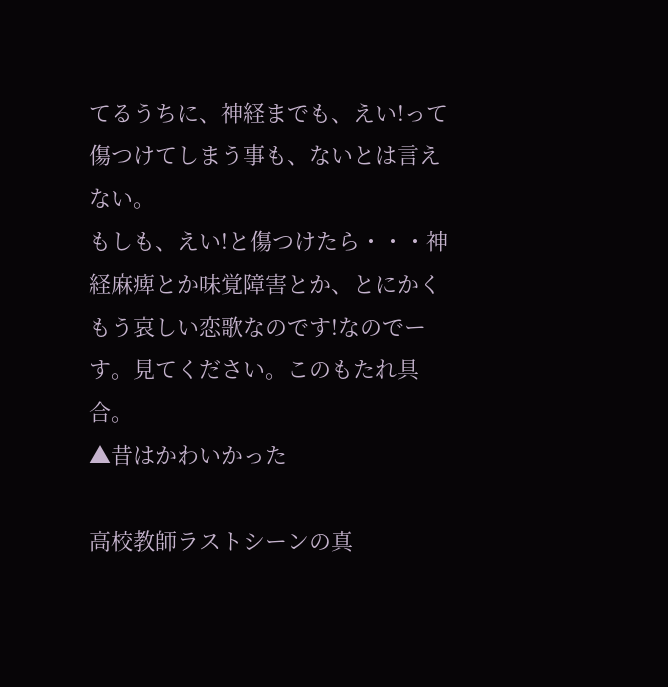てるうちに、神経までも、えい!って傷つけてしまう事も、ないとは言えない。
もしも、えい!と傷つけたら・・・神経麻痺とか味覚障害とか、とにかくもう哀しい恋歌なのです!なのでーす。見てください。このもたれ具合。
▲昔はかわいかった

高校教師ラストシーンの真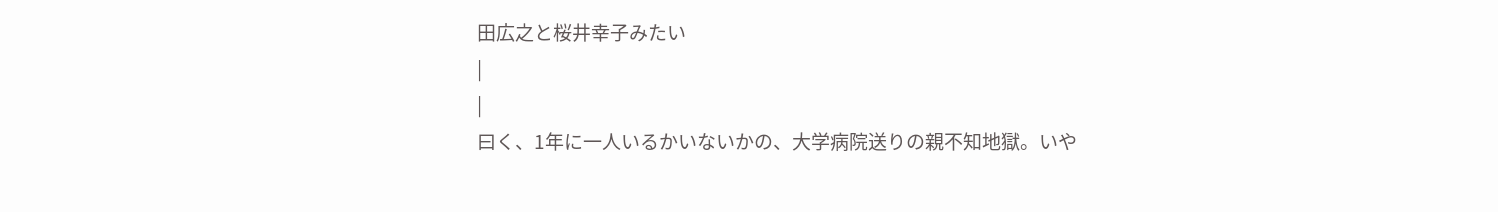田広之と桜井幸子みたい
|
|
曰く、1年に一人いるかいないかの、大学病院送りの親不知地獄。いや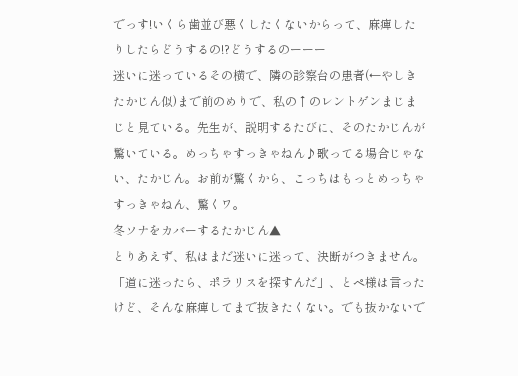でっす!いくら歯並び悪くしたくないからって、麻痺したりしたらどうするの!?どうするのーーー
迷いに迷っているその横で、隣の診察台の患者(←やしきたかじん似)まで前のめりで、私の↑のレントゲンまじまじと見ている。先生が、説明するたびに、そのたかじんが驚いている。めっちゃすっきゃねん♪歌ってる場合じゃない、たかじん。お前が驚くから、こっちはもっとめっちゃすっきゃねん、驚くワ。
冬ソナをカバーするたかじん▲
とりあえず、私はまだ迷いに迷って、決断がつきません。「道に迷ったら、ポラリスを探すんだ」、とペ様は言ったけど、そんな麻痺してまで抜きたくない。でも抜かないで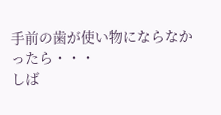手前の歯が使い物にならなかったら・・・
しば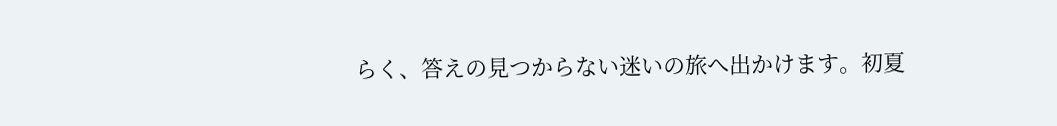らく、答えの見つからない迷いの旅へ出かけます。初夏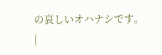の哀しいオハナシです。
|